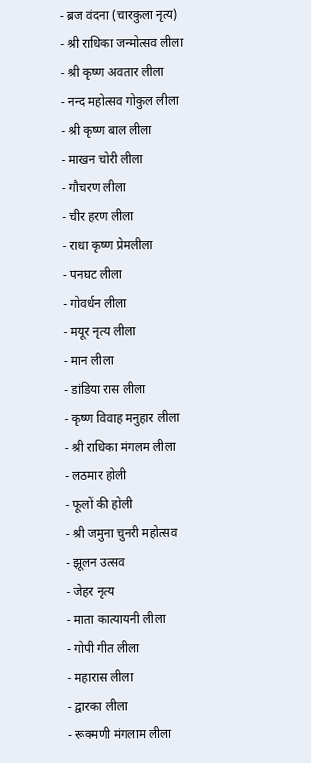- ब्रज वंदना (चारकुला नृत्य)
- श्री राधिका जन्मोत्सव लीला
- श्री कृष्ण अवतार लीला
- नन्द महोत्सव गोकुल लीला
- श्री कृष्ण बाल लीला
- माखन चोरी लीला
- गौचरण लीला
- चीर हरण लीला
- राधा कृष्ण प्रेमलीला
- पनघट लीला
- गोवर्धन लीला
- मयूर नृत्य लीला
- मान लीला
- डांडिया रास लीला
- कृष्ण विवाह मनुहार लीला
- श्री राधिका मंगलम लीला
- लठमार होली
- फूलों की होली
- श्री जमुना चुनरी महोत्सव
- झूलन उत्सव
- जेहर नृत्य
- माता कात्यायनी लीला
- गोपी गीत लीला
- महारास लीला
- द्वारका लीला
- रूक्मणी मंगलाम लीला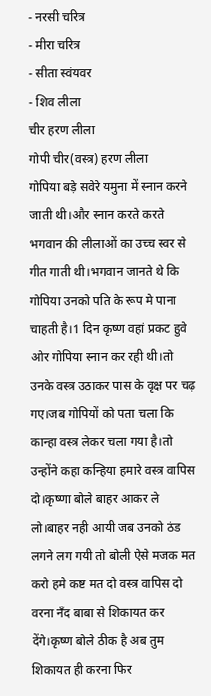- नरसी चरित्र
- मीरा चरित्र
- सीता स्वंयवर
- शिव लीला
चीर हरण लीला
गोपी चीर(वस्त्र) हरण लीला
गोपिया बड़े सवेरे यमुना में स्नान करने जाती थी।और स्नान करते करते भगवान की लीलाओं का उच्च स्वर से गीत गाती थी।भगवान जानते थे कि गोपिया उनको पति के रूप मे पाना चाहती है।1 दिन कृष्ण वहां प्रकट हुवे ओर गोपिया स्नान कर रही थी।तो उनके वस्त्र उठाकर पास के वृक्ष पर चढ़ गए।जब गोपियों को पता चला कि कान्हा वस्त्र लेकर चला गया है।तो उन्होंने कहा कन्हिया हमारे वस्त्र वापिस दो।कृष्णा बोले बाहर आकर ले लो।बाहर नही आयी जब उनको ठंड लगने लग गयी तो बोली ऐसे मजक मत करो हमे कष्ट मत दो वस्त्र वापिस दो वरना नँद बाबा से शिकायत कर देंगे।कृष्ण बोले ठीक है अब तुम शिकायत ही करना फिर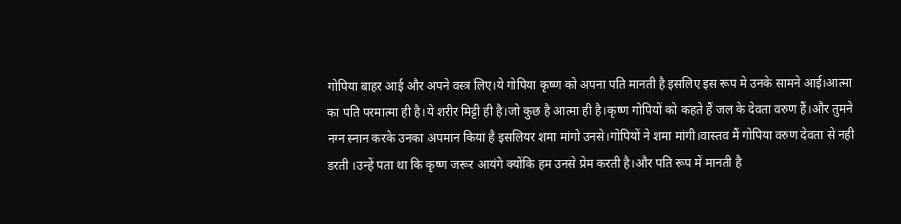गोपिया बाहर आई और अपने वस्त्र लिए।ये गोपिया कृष्ण को अपना पति मानती है इसलिए इस रूप मे उनके सामने आई।आत्मा का पति परमात्मा ही है।ये शरीर मिट्टी ही है।जो कुछ है आत्मा ही है।कृष्ण गोपियों को कहते हैं जल के देवता वरुण हैं।और तुमने नग्न स्नान करके उनका अपमान किया है इसलियर शमा मांगो उनसे।गोपियों ने शमा मांगी।वास्तव मैं गोपिया वरुण देवता से नही डरती ।उन्हें पता था कि कृष्ण जरूर आयंगे क्योंकि हम उनसे प्रेम करती है।और पति रूप में मानती है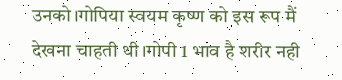उनको।गोपिया स्वयम कृष्ण को इस रूप मैं देखना चाहती थी।गोपी 1 भाव है शरीर नही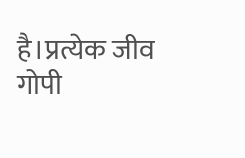है।प्रत्येक जीव गोपी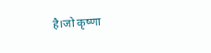है।जो कृष्णा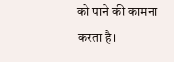को पाने की कामना करता है।